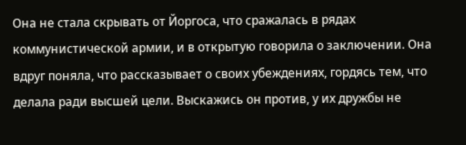Она не стала скрывать от Йоргоса, что сражалась в рядах коммунистической армии, и в открытую говорила о заключении. Она вдруг поняла, что рассказывает о своих убеждениях, гордясь тем, что делала ради высшей цели. Выскажись он против, у их дружбы не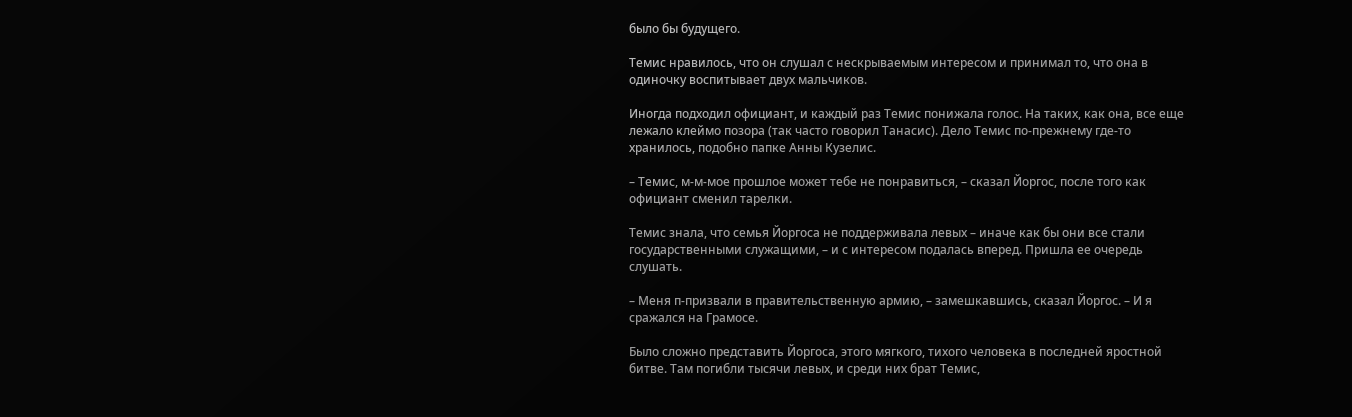было бы будущего.

Темис нравилось, что он слушал с нескрываемым интересом и принимал то, что она в одиночку воспитывает двух мальчиков.

Иногда подходил официант, и каждый раз Темис понижала голос. На таких, как она, все еще лежало клеймо позора (так часто говорил Танасис). Дело Темис по-прежнему где-то хранилось, подобно папке Анны Кузелис.

– Темис, м-м-мое прошлое может тебе не понравиться, – сказал Йоргос, после того как официант сменил тарелки.

Темис знала, что семья Йоргоса не поддерживала левых – иначе как бы они все стали государственными служащими, – и с интересом подалась вперед. Пришла ее очередь слушать.

– Меня п-призвали в правительственную армию, – замешкавшись, сказал Йоргос. – И я сражался на Грамосе.

Было сложно представить Йоргоса, этого мягкого, тихого человека в последней яростной битве. Там погибли тысячи левых, и среди них брат Темис,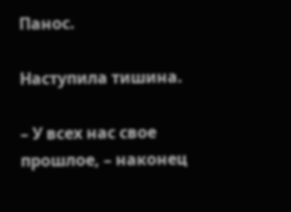Панос.

Наступила тишина.

– У всех нас свое прошлое, – наконец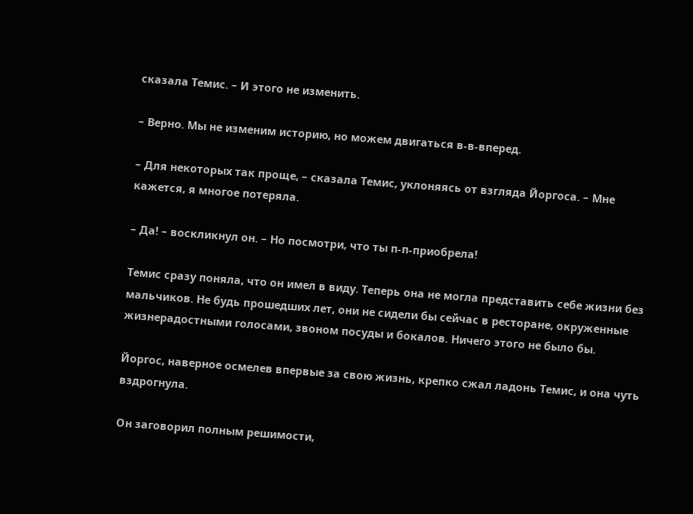сказала Темис. – И этого не изменить.

– Верно. Мы не изменим историю, но можем двигаться в-в-вперед.

– Для некоторых так проще, – сказала Темис, уклоняясь от взгляда Йоргоса. – Мне кажется, я многое потеряла.

– Да! – воскликнул он. – Но посмотри, что ты п-п-приобрела!

Темис сразу поняла, что он имел в виду. Теперь она не могла представить себе жизни без мальчиков. Не будь прошедших лет, они не сидели бы сейчас в ресторане, окруженные жизнерадостными голосами, звоном посуды и бокалов. Ничего этого не было бы.

Йоргос, наверное осмелев впервые за свою жизнь, крепко сжал ладонь Темис, и она чуть вздрогнула.

Он заговорил полным решимости,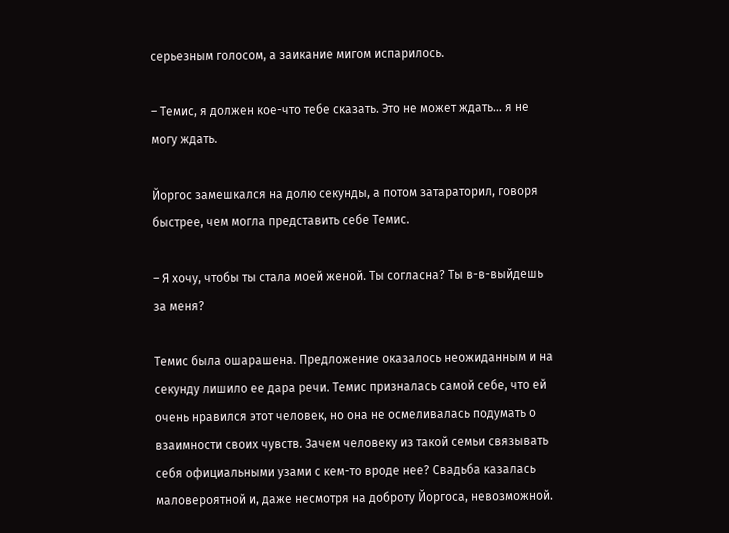серьезным голосом, а заикание мигом испарилось.

– Темис, я должен кое-что тебе сказать. Это не может ждать… я не могу ждать.

Йоргос замешкался на долю секунды, а потом затараторил, говоря быстрее, чем могла представить себе Темис.

– Я хочу, чтобы ты стала моей женой. Ты согласна? Ты в-в-выйдешь за меня?

Темис была ошарашена. Предложение оказалось неожиданным и на секунду лишило ее дара речи. Темис призналась самой себе, что ей очень нравился этот человек, но она не осмеливалась подумать о взаимности своих чувств. Зачем человеку из такой семьи связывать себя официальными узами с кем-то вроде нее? Свадьба казалась маловероятной и, даже несмотря на доброту Йоргоса, невозможной.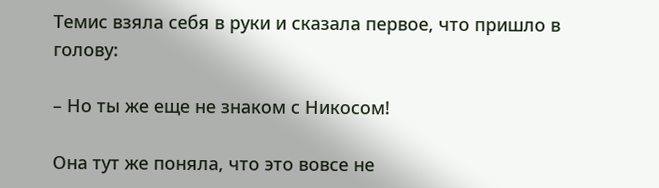Темис взяла себя в руки и сказала первое, что пришло в голову:

– Но ты же еще не знаком с Никосом!

Она тут же поняла, что это вовсе не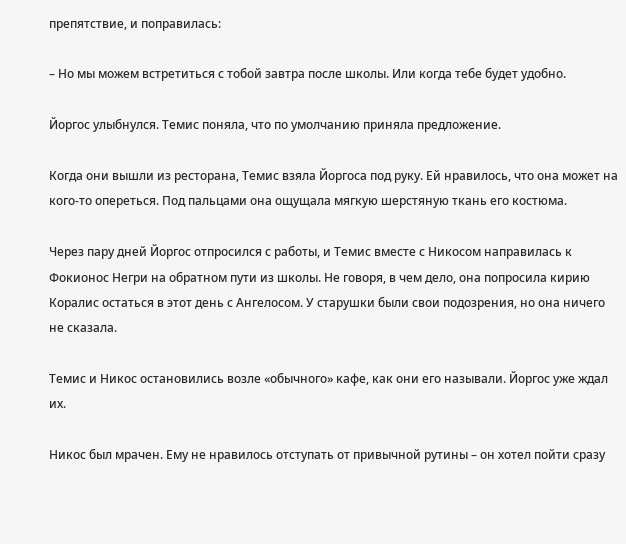препятствие, и поправилась:

– Но мы можем встретиться с тобой завтра после школы. Или когда тебе будет удобно.

Йоргос улыбнулся. Темис поняла, что по умолчанию приняла предложение.

Когда они вышли из ресторана, Темис взяла Йоргоса под руку. Ей нравилось, что она может на кого-то опереться. Под пальцами она ощущала мягкую шерстяную ткань его костюма.

Через пару дней Йоргос отпросился с работы, и Темис вместе с Никосом направилась к Фокионос Негри на обратном пути из школы. Не говоря, в чем дело, она попросила кирию Коралис остаться в этот день с Ангелосом. У старушки были свои подозрения, но она ничего не сказала.

Темис и Никос остановились возле «обычного» кафе, как они его называли. Йоргос уже ждал их.

Никос был мрачен. Ему не нравилось отступать от привычной рутины – он хотел пойти сразу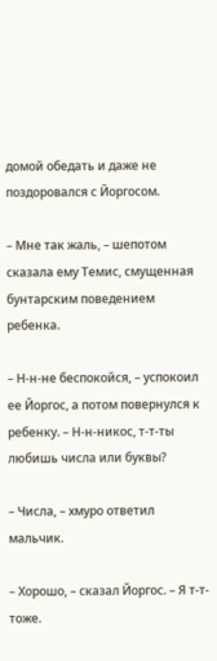домой обедать и даже не поздоровался с Йоргосом.

– Мне так жаль, – шепотом сказала ему Темис, смущенная бунтарским поведением ребенка.

– Н-н-не беспокойся, – успокоил ее Йоргос, а потом повернулся к ребенку. – Н-н-никос, т-т-ты любишь числа или буквы?

– Числа, – хмуро ответил мальчик.

– Хорошо, – сказал Йоргос. – Я т-т-тоже.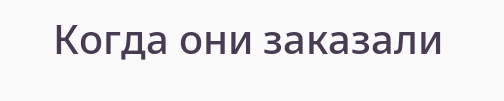Когда они заказали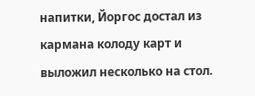напитки, Йоргос достал из кармана колоду карт и выложил несколько на стол.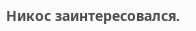Никос заинтересовался.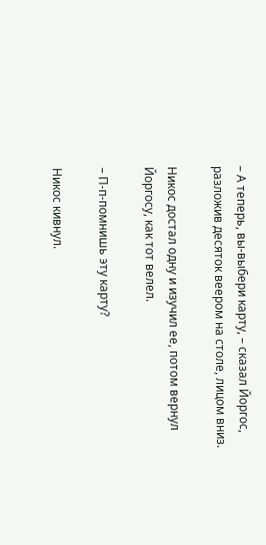– А теперь, вы-выбери карту, – сказал Йоргос, разложив десяток веером на столе, лицом вниз.

Никос достал одну и изучил ее, потом вернул Йоргосу, как тот велел.

– П-п-помнишь эту карту?

Никос кивнул.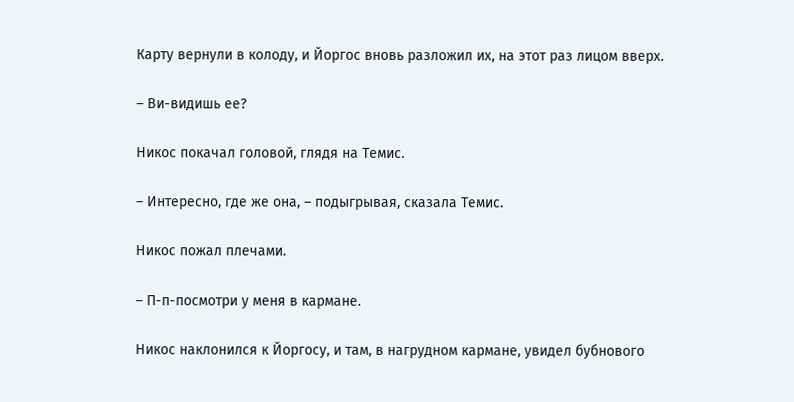Карту вернули в колоду, и Йоргос вновь разложил их, на этот раз лицом вверх.

– Ви-видишь ее?

Никос покачал головой, глядя на Темис.

– Интересно, где же она, – подыгрывая, сказала Темис.

Никос пожал плечами.

– П-п-посмотри у меня в кармане.

Никос наклонился к Йоргосу, и там, в нагрудном кармане, увидел бубнового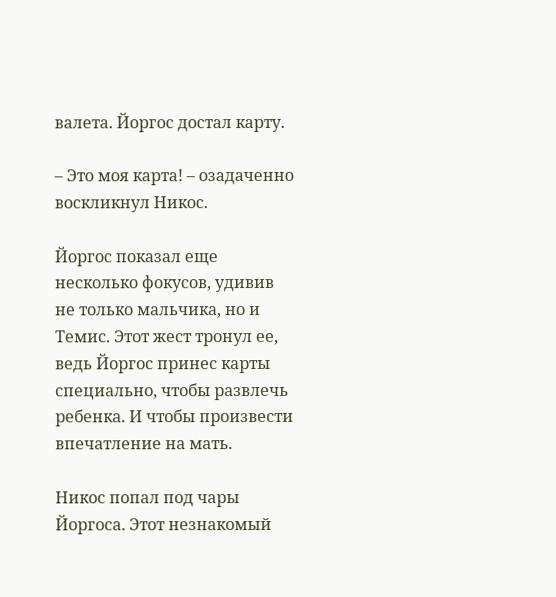валета. Йоргос достал карту.

– Это моя карта! – озадаченно воскликнул Никос.

Йоргос показал еще несколько фокусов, удивив не только мальчика, но и Темис. Этот жест тронул ее, ведь Йоргос принес карты специально, чтобы развлечь ребенка. И чтобы произвести впечатление на мать.

Никос попал под чары Йоргоса. Этот незнакомый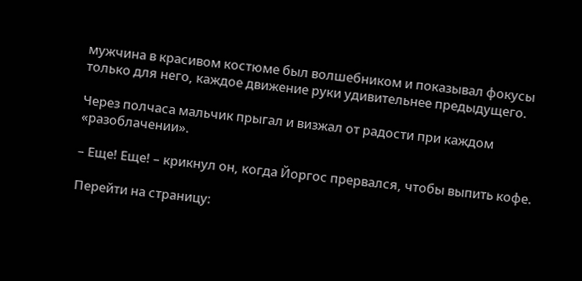мужчина в красивом костюме был волшебником и показывал фокусы только для него, каждое движение руки удивительнее предыдущего.

Через полчаса мальчик прыгал и визжал от радости при каждом «разоблачении».

– Еще! Еще! – крикнул он, когда Йоргос прервался, чтобы выпить кофе.

Перейти на страницу: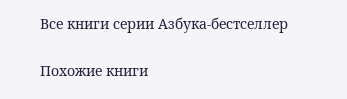Все книги серии Азбука-бестселлер

Похожие книги